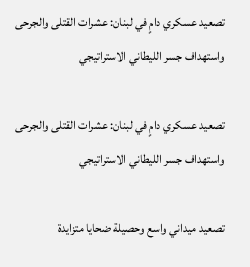تصعيد عسكري دامٍ في لبنان: عشرات القتلى والجرحى واستهداف جسر الليطاني الاستراتيجي

تصعيد عسكري دامٍ في لبنان: عشرات القتلى والجرحى واستهداف جسر الليطاني الاستراتيجي

تصعيد ميداني واسع وحصيلة ضحايا متزايدة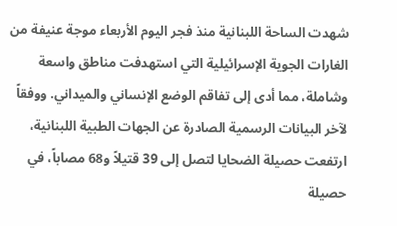شهدت الساحة اللبنانية منذ فجر اليوم الأربعاء موجة عنيفة من الغارات الجوية الإسرائيلية التي استهدفت مناطق واسعة وشاملة، مما أدى إلى تفاقم الوضع الإنساني والميداني. ووفقاً لآخر البيانات الرسمية الصادرة عن الجهات الطبية اللبنانية، ارتفعت حصيلة الضحايا لتصل إلى 39 قتيلاً و68 مصاباً، في حصيلة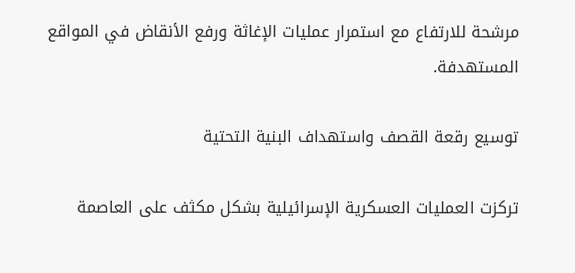مرشحة للارتفاع مع استمرار عمليات الإغاثة ورفع الأنقاض في المواقع المستهدفة.

توسيع رقعة القصف واستهداف البنية التحتية

تركزت العمليات العسكرية الإسرائيلية بشكل مكثف على العاصمة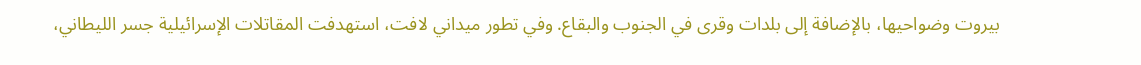بيروت وضواحيها، بالإضافة إلى بلدات وقرى في الجنوب والبقاع. وفي تطور ميداني لافت، استهدفت المقاتلات الإسرائيلية جسر الليطاني،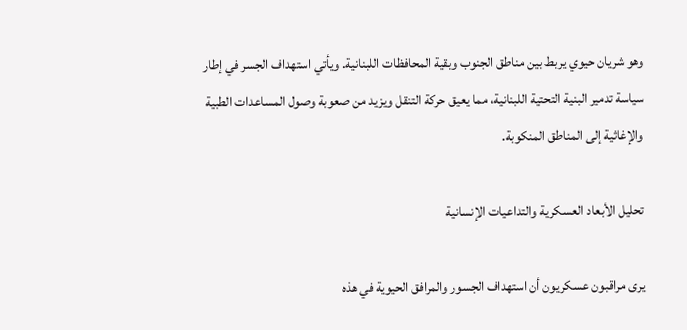وهو شريان حيوي يربط بين مناطق الجنوب وبقية المحافظات اللبنانية. ويأتي استهداف الجسر في إطار سياسة تدمير البنية التحتية اللبنانية، مما يعيق حركة التنقل ويزيد من صعوبة وصول المساعدات الطبية والإغاثية إلى المناطق المنكوبة.

تحليل الأبعاد العسكرية والتداعيات الإنسانية

يرى مراقبون عسكريون أن استهداف الجسور والمرافق الحيوية في هذه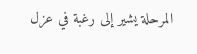المرحلة يشير إلى رغبة في عزل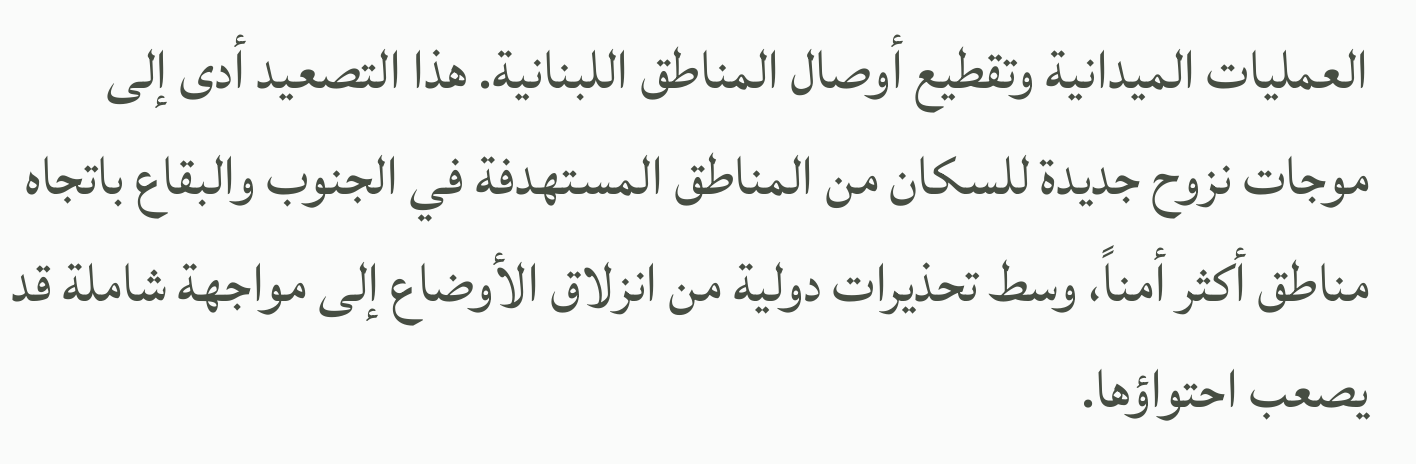العمليات الميدانية وتقطيع أوصال المناطق اللبنانية. هذا التصعيد أدى إلى موجات نزوح جديدة للسكان من المناطق المستهدفة في الجنوب والبقاع باتجاه مناطق أكثر أمناً، وسط تحذيرات دولية من انزلاق الأوضاع إلى مواجهة شاملة قد يصعب احتواؤها.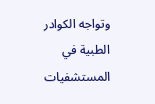وتواجه الكوادر الطبية في المستشفيات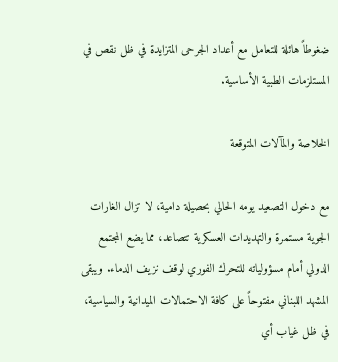ضغوطاً هائلة للتعامل مع أعداد الجرحى المتزايدة في ظل نقص في المستلزمات الطبية الأساسية.

الخلاصة والمآلات المتوقعة

مع دخول التصعيد يومه الحالي بحصيلة دامية، لا تزال الغارات الجوية مستمرة والتهديدات العسكرية تتصاعد، مما يضع المجتمع الدولي أمام مسؤولياته للتحرك الفوري لوقف نزيف الدماء. ويبقى المشهد اللبناني مفتوحاً على كافة الاحتمالات الميدانية والسياسية، في ظل غياب أي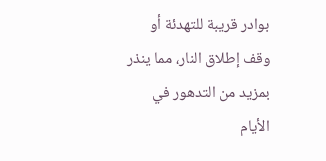بوادر قريبة للتهدئة أو وقف إطلاق النار، مما ينذر بمزيد من التدهور في الأيام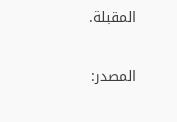المقبلة.

المصدر: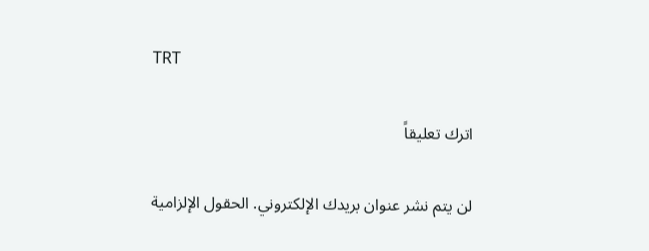TRT

اترك تعليقاً

لن يتم نشر عنوان بريدك الإلكتروني. الحقول الإلزامية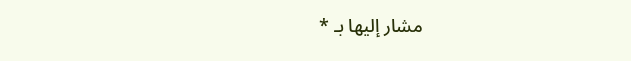مشار إليها بـ *